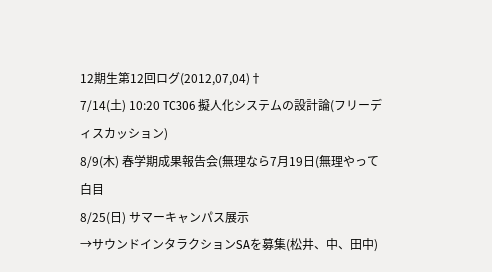12期生第12回ログ(2012,07,04)†
7/14(土) 10:20 TC306 擬人化システムの設計論(フリーディスカッション)
8/9(木) 春学期成果報告会(無理なら7月19日(無理やって白目
8/25(日) サマーキャンパス展示
→サウンドインタラクションSAを募集(松井、中、田中)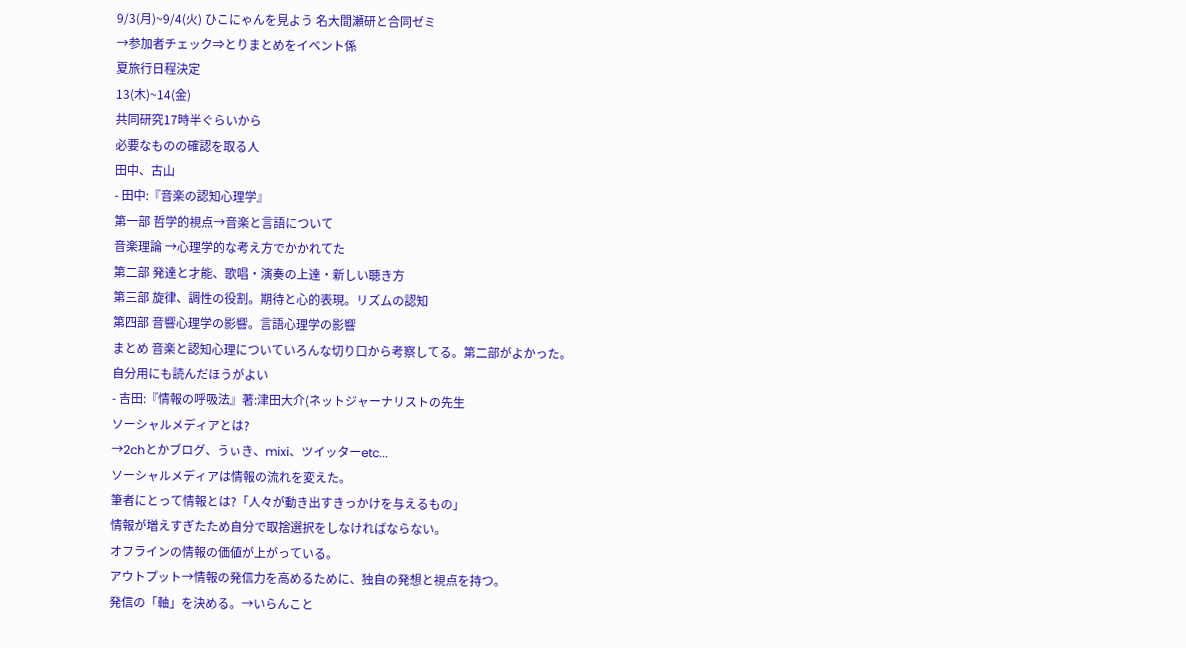9/3(月)~9/4(火) ひこにゃんを見よう 名大間瀬研と合同ゼミ
→参加者チェック⇒とりまとめをイベント係
夏旅行日程決定
13(木)~14(金)
共同研究17時半ぐらいから
必要なものの確認を取る人
田中、古山
- 田中:『音楽の認知心理学』
第一部 哲学的視点→音楽と言語について
音楽理論 →心理学的な考え方でかかれてた
第二部 発達と才能、歌唱・演奏の上達・新しい聴き方
第三部 旋律、調性の役割。期待と心的表現。リズムの認知
第四部 音響心理学の影響。言語心理学の影響
まとめ 音楽と認知心理についていろんな切り口から考察してる。第二部がよかった。
自分用にも読んだほうがよい
- 吉田:『情報の呼吸法』著:津田大介(ネットジャーナリストの先生
ソーシャルメディアとは?
→2chとかブログ、うぃき、mixi、ツイッターetc...
ソーシャルメディアは情報の流れを変えた。
筆者にとって情報とは?「人々が動き出すきっかけを与えるもの」
情報が増えすぎたため自分で取捨選択をしなければならない。
オフラインの情報の価値が上がっている。
アウトプット→情報の発信力を高めるために、独自の発想と視点を持つ。
発信の「軸」を決める。→いらんこと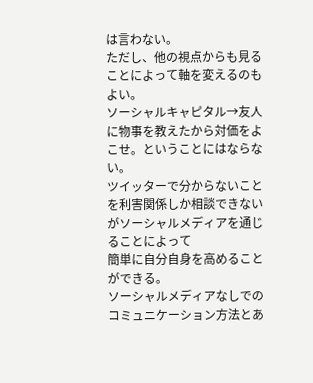は言わない。
ただし、他の視点からも見ることによって軸を変えるのもよい。
ソーシャルキャピタル→友人に物事を教えたから対価をよこせ。ということにはならない。
ツイッターで分からないことを利害関係しか相談できないがソーシャルメディアを通じることによって
簡単に自分自身を高めることができる。
ソーシャルメディアなしでのコミュニケーション方法とあ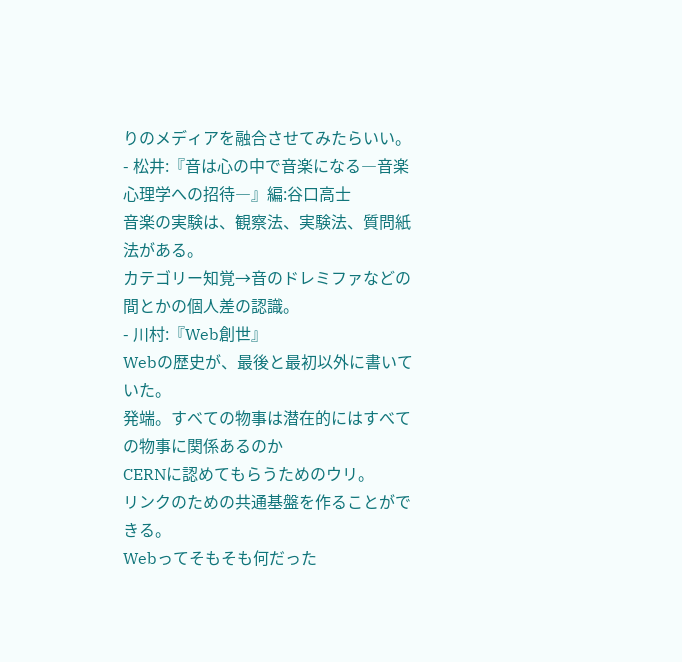りのメディアを融合させてみたらいい。
- 松井:『音は心の中で音楽になる―音楽心理学への招待―』編:谷口高士
音楽の実験は、観察法、実験法、質問紙法がある。
カテゴリー知覚→音のドレミファなどの間とかの個人差の認識。
- 川村:『Web創世』
Webの歴史が、最後と最初以外に書いていた。
発端。すべての物事は潜在的にはすべての物事に関係あるのか
CERNに認めてもらうためのウリ。
リンクのための共通基盤を作ることができる。
Webってそもそも何だった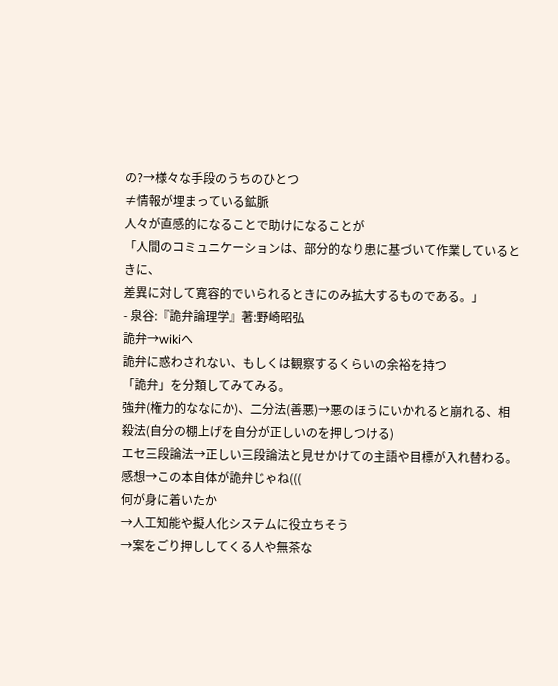の?→様々な手段のうちのひとつ
≠情報が埋まっている鉱脈
人々が直感的になることで助けになることが
「人間のコミュニケーションは、部分的なり患に基づいて作業しているときに、
差異に対して寛容的でいられるときにのみ拡大するものである。」
- 泉谷:『詭弁論理学』著:野崎昭弘
詭弁→wikiへ
詭弁に惑わされない、もしくは観察するくらいの余裕を持つ
「詭弁」を分類してみてみる。
強弁(権力的ななにか)、二分法(善悪)→悪のほうにいかれると崩れる、相殺法(自分の棚上げを自分が正しいのを押しつける)
エセ三段論法→正しい三段論法と見せかけての主語や目標が入れ替わる。
感想→この本自体が詭弁じゃね(((
何が身に着いたか
→人工知能や擬人化システムに役立ちそう
→案をごり押ししてくる人や無茶な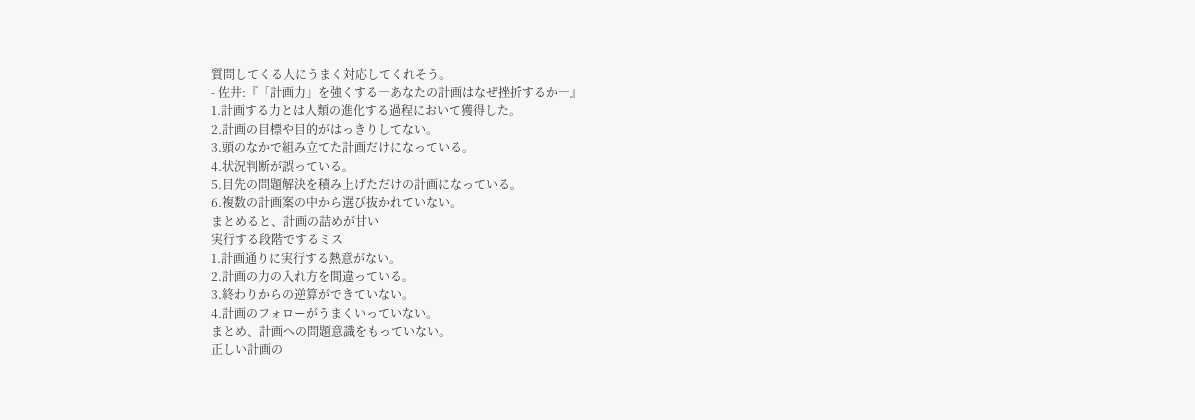質問してくる人にうまく対応してくれそう。
- 佐井:『「計画力」を強くする―あなたの計画はなぜ挫折するか―』
1.計画する力とは人類の進化する過程において獲得した。
2.計画の目標や目的がはっきりしてない。
3.頭のなかで組み立てた計画だけになっている。
4.状況判断が誤っている。
5.目先の問題解決を積み上げただけの計画になっている。
6.複数の計画案の中から選び抜かれていない。
まとめると、計画の詰めが甘い
実行する段階でするミス
1.計画通りに実行する熱意がない。
2.計画の力の入れ方を間違っている。
3.終わりからの逆算ができていない。
4.計画のフォローがうまくいっていない。
まとめ、計画への問題意識をもっていない。
正しい計画の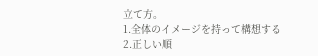立て方。
1.全体のイメージを持って構想する
2.正しい順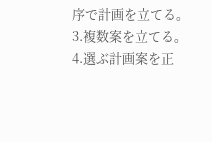序で計画を立てる。
3.複数案を立てる。
4.選ぶ計画案を正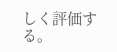しく評価する。